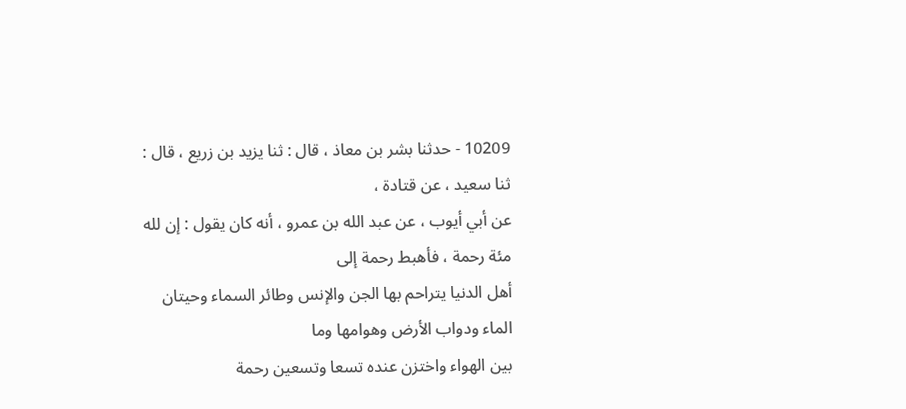10209 - حدثنا بشر بن معاذ ، قال : ثنا يزيد بن زريع ، قال : ثنا سعيد ، عن قتادة ،
عن أبي أيوب ، عن عبد الله بن عمرو ، أنه كان يقول : إن لله مئة رحمة ، فأهبط رحمة إلى
أهل الدنيا يتراحم بها الجن والإنس وطائر السماء وحيتان الماء ودواب الأرض وهوامها وما
بين الهواء واختزن عنده تسعا وتسعين رحمة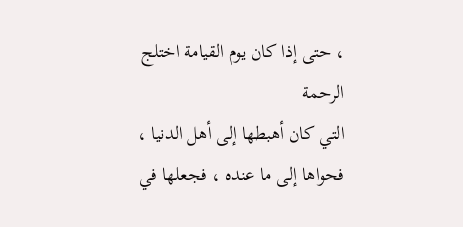، حتى إذا كان يوم القيامة اختلج الرحمة
التي كان أهبطها إلى أهل الدنيا ، فحواها إلى ما عنده ، فجعلها في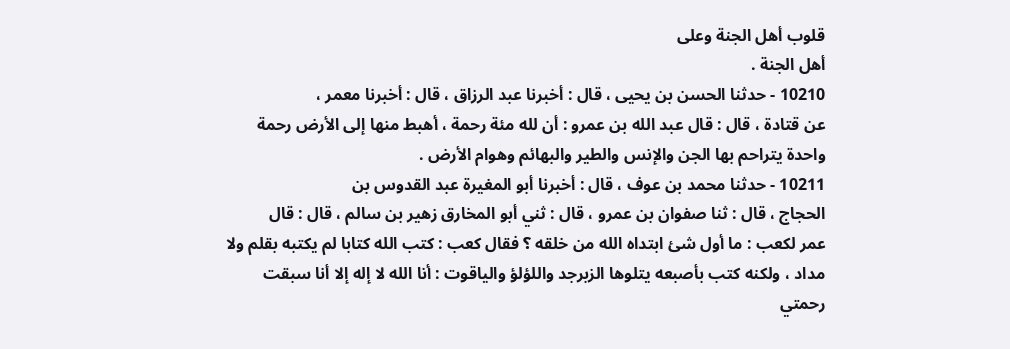قلوب أهل الجنة وعلى
أهل الجنة .
10210 - حدثنا الحسن بن يحيى ، قال : أخبرنا عبد الرزاق ، قال : أخبرنا معمر ،
عن قتادة ، قال : قال عبد الله بن عمرو : أن لله مئة رحمة ، أهبط منها إلى الأرض رحمة
واحدة يتراحم بها الجن والإنس والطير والبهائم وهوام الأرض .
10211 - حدثنا محمد بن عوف ، قال : أخبرنا أبو المغيرة عبد القدوس بن
الحجاج ، قال : ثنا صفوان بن عمرو ، قال : ثني أبو المخارق زهير بن سالم ، قال : قال
عمر لكعب : ما أول شئ ابتداه الله من خلقه ؟ فقال كعب : كتب الله كتابا لم يكتبه بقلم ولا
مداد ، ولكنه كتب بأصبعه يتلوها الزبرجد واللؤلؤ والياقوت : أنا الله لا إله إلا أنا سبقت
رحمتي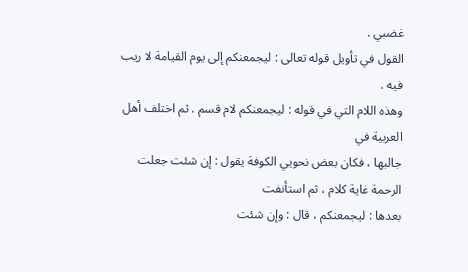غضبي .
القول في تأويل قوله تعالى : ليجمعنكم إلى يوم القيامة لا ريب فيه .
وهذه اللام التي في قوله : ليجمعنكم لام قسم . ثم اختلف أهل العربية في
جالبها ، فكان بعض نحويي الكوفة يقول : إن شئت جعلت الرحمة غاية كلام ، ثم استأنفت
بعدها : ليجمعنكم ، قال : وإن شئت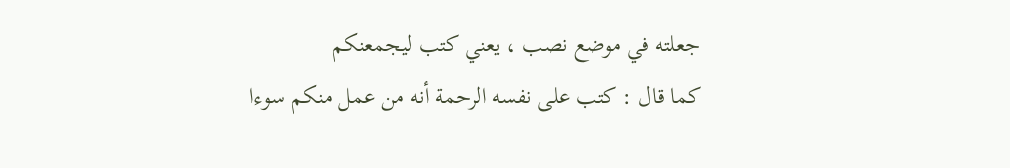جعلته في موضع نصب ، يعني كتب ليجمعنكم
كما قال : كتب على نفسه الرحمة أنه من عمل منكم سوءا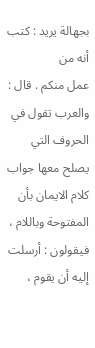بجهالة يريد : كتب أنه من
عمل منكم . قال : والعرب تقول في الحروف التي يصلح معها جواب كلام الايمان بأن
المفتوحة وباللام ، فيقولون : أرسلت إليه أن يقوم ،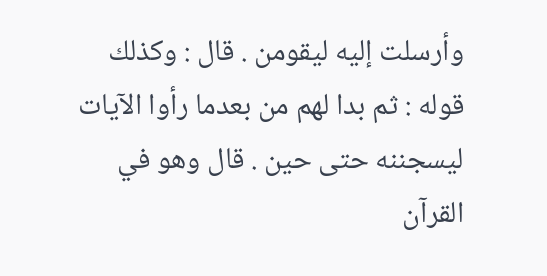وأرسلت إليه ليقومن . قال : وكذلك
قوله : ثم بدا لهم من بعدما رأوا الآيات ليسجننه حتى حين . قال وهو في القرآن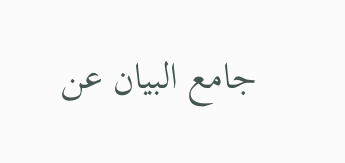جامع البيان عن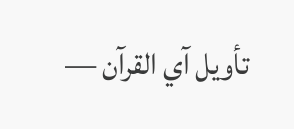تأويل آي القرآن —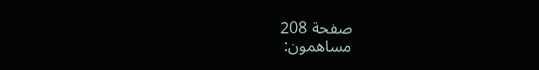صفحة 208
مساهمون: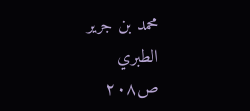محمد بن جرير الطبري
ص٢٠٨